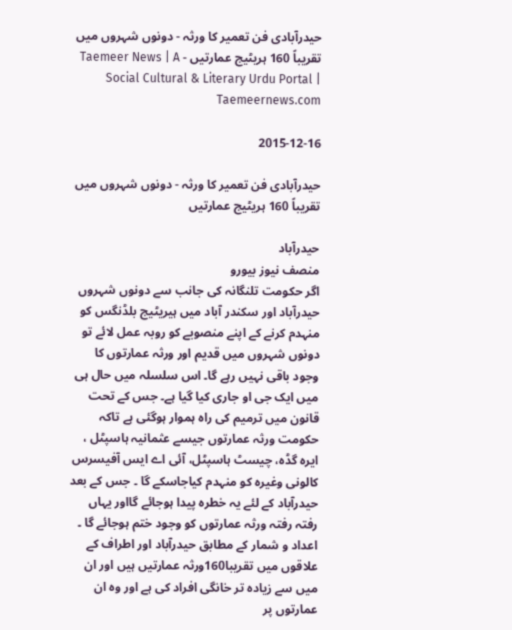حیدرآبادی فن تعمیر کا ورثہ - دونوں شہروں میں تقریباً 160 ہریٹیج عمارتیں - Taemeer News | A Social Cultural & Literary Urdu Portal | Taemeernews.com

2015-12-16

حیدرآبادی فن تعمیر کا ورثہ - دونوں شہروں میں تقریباً 160 ہریٹیج عمارتیں

حیدرآباد
منصف نیوز بیورو
اگر حکومت تلنگانہ کی جانب سے دونوں شہروں حیدرآباد اور سکندر آباد میں ہیریٹیج بلڈنگس کو منہدم کرنے کے اپنے منصوبے کو روبہ عمل لائے تو دونوں شہروں میں قدیم اور ورثہ عمارتوں کا وجود باقی نہیں رہے گا۔ اس سلسلہ میں حال ہی میں ایک جی او جاری کیا گیا ہے۔ جس کے تحت قانون میں ترمیم کی راہ ہموار ہوگئی ہے تاکہ حکومت ورثہ عمارتوں جیسے عثمانیہ ہاسپٹل ، ایرہ گڈہ، چیسٹ ہاسپٹل، آئی اے ایس آفیسرس کالونی وغیرہ کو منہدم کیاجاسکے گا ۔ جس کے بعد حیدرآباد کے لئے یہ خطرہ پیدا ہوجائے گااور یہاں رفتہ رفتہ ورثہ عمارتوں کو وجود ختم ہوجائے گا ۔ اعداد و شمار کے مطابق حیدرآباد اور اطراف کے علاقوں میں تقریبا160ورثہ عمارتیں ہیں اور ان میں سے زیادہ تر خانگی افراد کی ہے اور وہ ان عمارتوں پر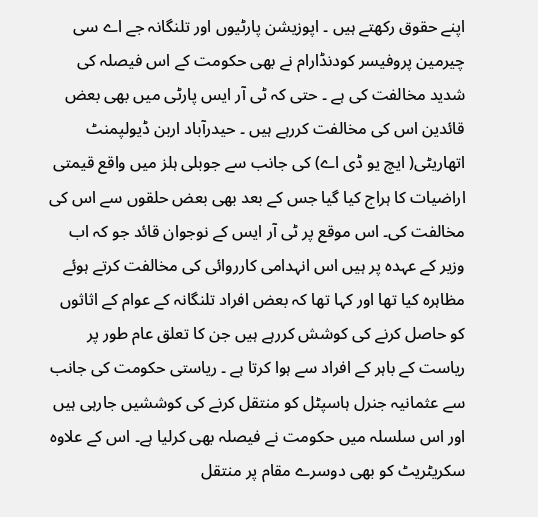اپنے حقوق رکھتے ہیں ۔ اپوزیشن پارٹیوں اور تلنگانہ جے اے سی چیرمین پروفیسر کودنڈارام نے بھی حکومت کے اس فیصلہ کی شدید مخالفت کی ہے ۔ حتی کہ ٹی آر ایس پارٹی میں بھی بعض قائدین اس کی مخالفت کررہے ہیں ۔ حیدرآباد اربن ڈیولپمنٹ اتھاریٹی( ایچ یو ڈی اے) کی جانب سے جوبلی ہلز میں واقع قیمتی اراضیات کا ہراج کیا گیا جس کے بعد بھی بعض حلقوں سے اس کی مخالفت کی۔ اس موقع پر ٹی آر ایس کے نوجوان قائد جو کہ اب وزیر کے عہدہ پر ہیں اس انہدامی کارروائی کی مخالفت کرتے ہوئے مظاہرہ کیا تھا اور کہا تھا کہ بعض افراد تلنگانہ کے عوام کے اثاثوں کو حاصل کرنے کی کوشش کررہے ہیں جن کا تعلق عام طور پر ریاست کے باہر کے افراد سے ہوا کرتا ہے ۔ ریاستی حکومت کی جانب سے عثمانیہ جنرل ہاسپٹل کو منتقل کرنے کی کوششیں جارہی ہیں اور اس سلسلہ میں حکومت نے فیصلہ بھی کرلیا ہے۔ اس کے علاوہ سکریٹریٹ کو بھی دوسرے مقام پر منتقل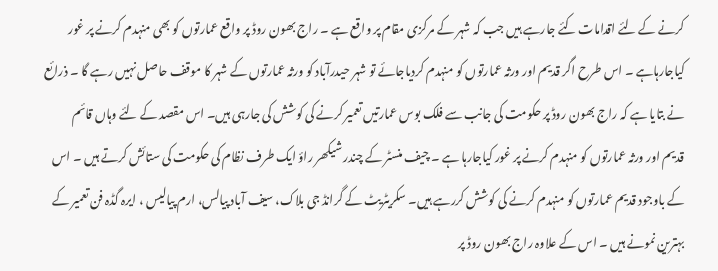کرنے کے لئے اقدامات کئے جارہے ہیں جب کہ شہر کے مرکزی مقام پر واقع ہے ۔ راج بھون روڈ پر واقع عمارتوں کو بھی منہدم کرنے پر غور کیاجارہاہے ۔ اس طرح اگر قدیم اور ورثہ عمارتوں کو منہدم کردیاجائے تو شہر حیدرآباد کو ورثہ عمارتوں کے شہر کا موقف حاصل نہیں رہے گا ۔ ذرائع نے بتایا ہے کہ راج بھون روڈ پر حکومت کی جانب سے فلک بوس عمارتیں تعمیر کرنے کی کوشش کی جارہی ہیں۔ اس مقصد کے لئے وہاں قائم قدیم اور ورثہ عمارتوں کو منہدم کرنے پر غور کیاجارہا ہے ۔ چیف منسٹر کے چندر شیکھر راؤ ایک طرف نظام کی حکومت کی ستائش کرتے ہیں ۔ اس کے باوجود قدیم عمارتوں کو منہدم کرنے کی کوشش کررہے ہیں۔ سکریٹریٹ کے گرانڈ جی بلاک، سیف آباد پیالس، ارم پیالیس ، ایرہ گڈہ فن تعمیر کے بہترین نمونے ہیں ۔ اس کے علاوہ راج بھون روڈ پر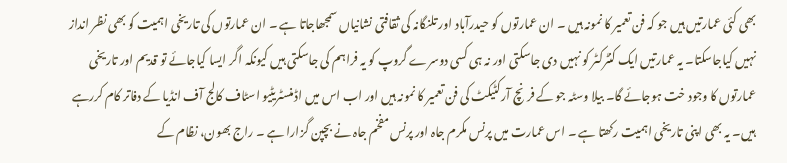بھی کئی عمارتیں ہیں جو کہ فن تعمیر کا نمونہ ہیں ۔ ان عمارتوں کو حیدرآباد اور تلنگانہ کی ثقافتی نشانیاں سمجھاجاتا ہے ۔ ان عمارتوں کی تاریخی اہمیت کو بھی نظر انداز نہیں کیاجاسکتا۔ یہ عمارتیں ایک کنٹرکٹر کو نہیں دی جاسکتی اور نہ ہی کسی دوسرے گروپ کو یہ فراہم کی جاسکتی ہیں کیونکہ اگر ایسا کیاجائے تو قدیم اور تاریخی عمارتوں کا وجود خت ہوجائے گا۔ بیلا وسٹہ جو کے فرنچ آرکٹیکٹ کی فن تعمیر کا نمونہ ہیں اور اب اس میں اڈمنسٹریٹیو اسٹاف کالج آف انڈیا کے دفاتر کام کررہے ہیں۔ یہ بھی اپنی تاریخی اہمیت رکھتا ہے ۔ اس عمارت میں پرنس مکرم جاہ اور پرنس مفخم جاہ نے بچپن گزارا ہے ۔ راج بھون، نظام کے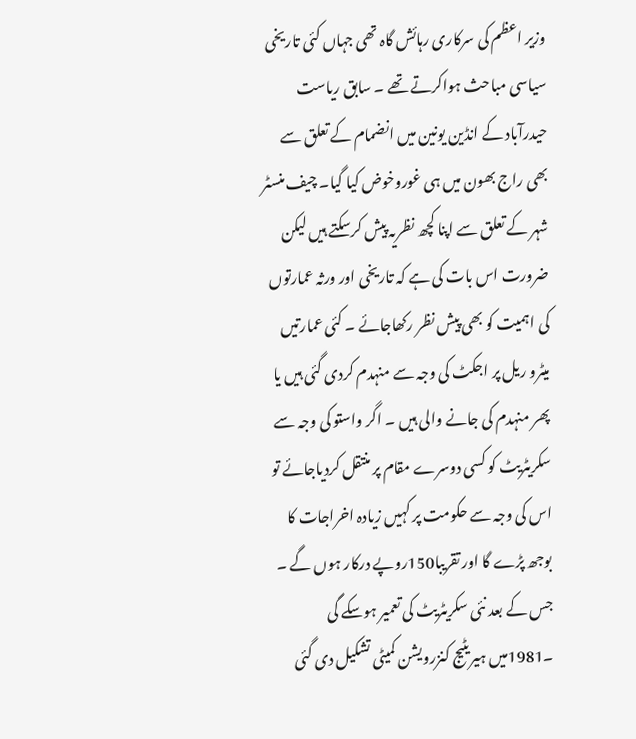وزیر اعظم کی سرکاری رہائش گاہ تھی جہاں کئی تاریخی سیاسی مباحث ہواکرتے تھے ۔ سابق ریاست حیدرآباد کے انڈین یونین میں انضمام کے تعلق سے بھی راج بھون میں ہی غوروخوض کیا گیا۔ چیف منسٹر شہر کے تعلق سے اپنا کچھ نظریہ پیش کرسکتے ہیں لیکن ضرورت اس بات کی ہے کہ تاریخی اور ورثہ عمارتوں کی اہمیت کو بھی پیش نظر رکھاجائے ۔ کئی عمارتیں میٹرو ریل پر اجکٹ کی وجہ سے منہدم کردی گئی ہیں یا پھر منہدم کی جانے والی ہیں ۔ اگر واستو کی وجہ سے سکریٹریٹ کو کسی دوسرے مقام پر منتقل کردیاجائے تو اس کی وجہ سے حکومت پر کہیں زیادہ اخراجات کا بوجھ پڑے گا اور تقریبا150روپے درکار ہوں گے ۔ جس کے بعد نئی سکریٹریٹ کی تعمیر ہوسکے گی ۔1981میں ہیریٹیج کنزرویشن کمیٹی تشکیل دی گئی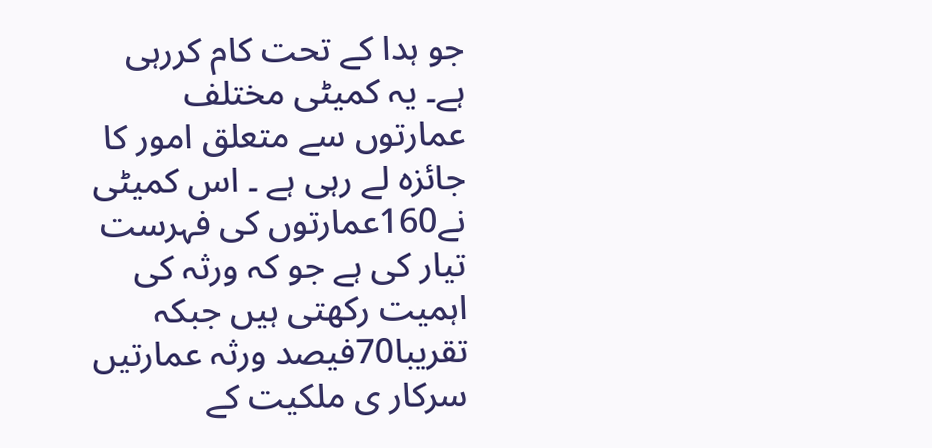جو ہدا کے تحت کام کررہی ہے۔ یہ کمیٹی مختلف عمارتوں سے متعلق امور کا جائزہ لے رہی ہے ۔ اس کمیٹی نے160عمارتوں کی فہرست تیار کی ہے جو کہ ورثہ کی اہمیت رکھتی ہیں جبکہ تقریبا70فیصد ورثہ عمارتیں سرکار ی ملکیت کے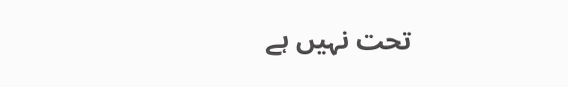تحت نہیں ہے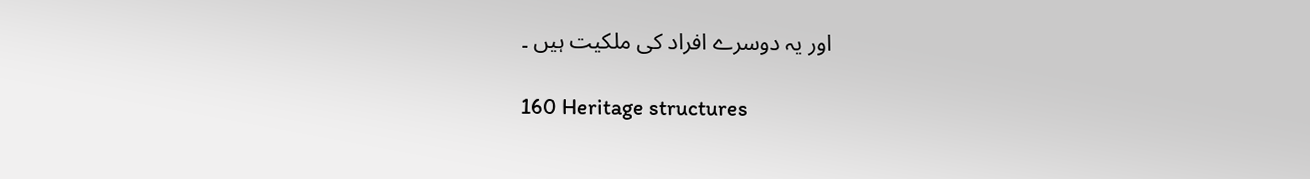اور یہ دوسرے افراد کی ملکیت ہیں ۔

160 Heritage structures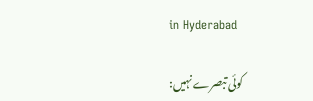in Hyderabad

کوئی تبصرے نہیں: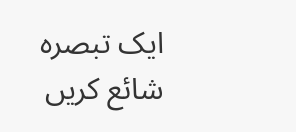ایک تبصرہ شائع کریں